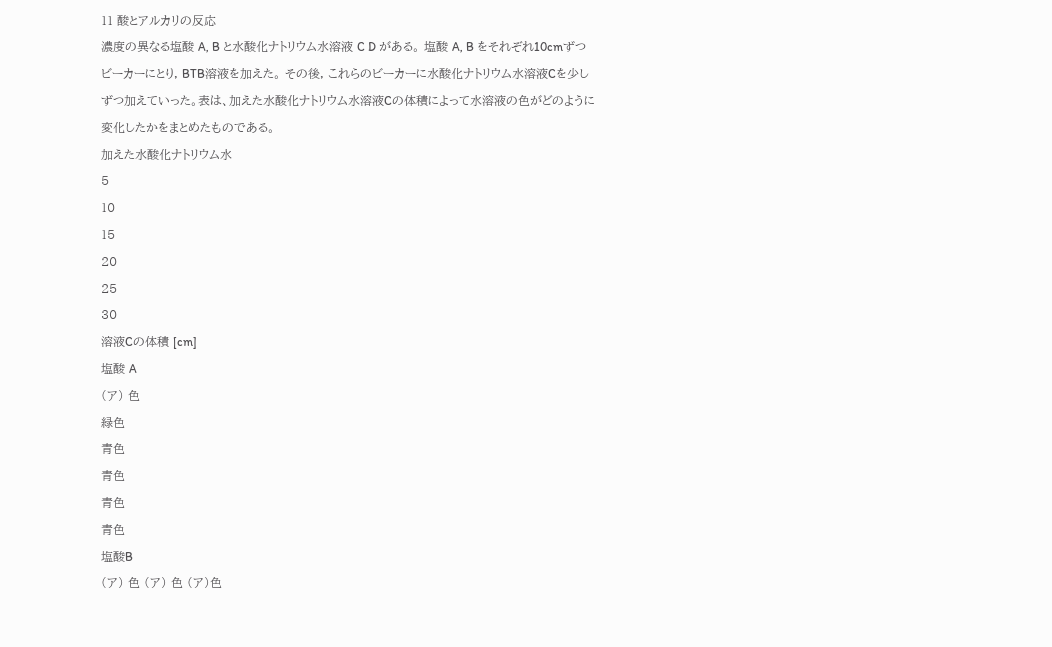11 酸とアルカリの反応
濃度の異なる塩酸 A, B と水酸化ナトリウム水溶液 C D がある。 塩酸 A, B をそれぞれ10cmずつ
ビーカーにとり, BTB溶液を加えた。 その後, これらのビーカーに水酸化ナトリウム水溶液Cを少し
ずつ加えていった。表は、加えた水酸化ナトリウム水溶液Cの体積によって水溶液の色がどのように
変化したかをまとめたものである。
加えた水酸化ナトリウム水
5
10
15
20
25
30
溶液Cの体積 [cm]
塩酸 A
(ア) 色
緑色
青色
青色
青色
青色
塩酸B
(ア) 色 (ア) 色 (ア)色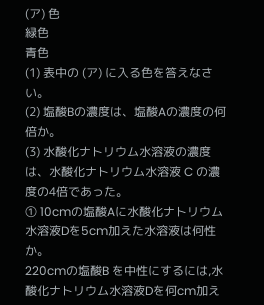(ア) 色
緑色
青色
(1) 表中の (ア) に入る色を答えなさい。
(2) 塩酸Bの濃度は、塩酸Aの濃度の何倍か。
(3) 水酸化ナトリウム水溶液の濃度は、水酸化ナトリウム水溶液 C の濃度の4倍であった。
① 10cmの塩酸Aに水酸化ナトリウム水溶液Dを5cm加えた水溶液は何性か。
220cmの塩酸B を中性にするには,水酸化ナトリウム水溶液Dを何cm加え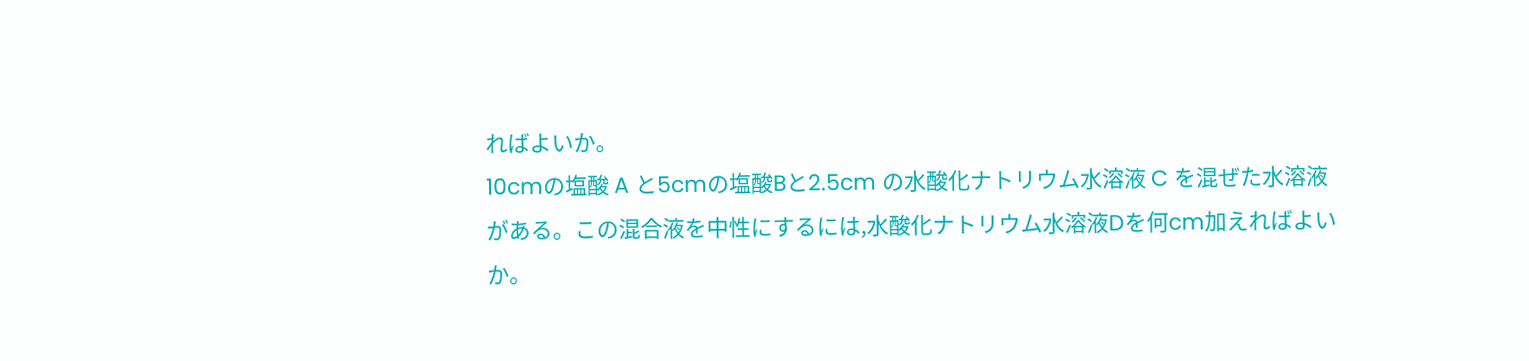ればよいか。
10cmの塩酸 A と5cmの塩酸Bと2.5cm の水酸化ナトリウム水溶液 C を混ぜた水溶液
がある。この混合液を中性にするには,水酸化ナトリウム水溶液Dを何cm加えればよい
か。